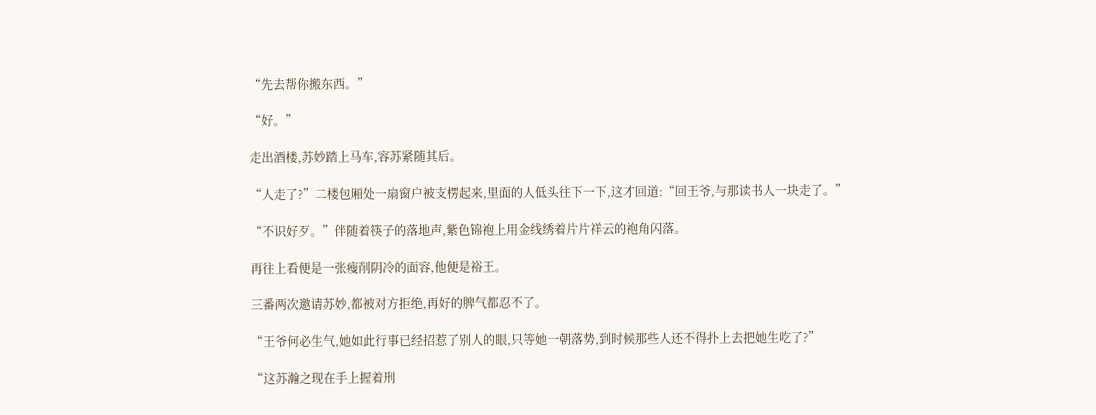“先去帮你搬东西。”

“好。”

走出酒楼,苏妙踏上马车,容苏紧随其后。

“人走了?”二楼包厢处一扇窗户被支楞起来,里面的人低头往下一下,这才回道:“回王爷,与那读书人一块走了。”

“不识好歹。”伴随着筷子的落地声,紫色锦袍上用金线绣着片片祥云的袍角闪落。

再往上看便是一张瘦削阴冷的面容,他便是裕王。

三番两次邀请苏妙,都被对方拒绝,再好的脾气都忍不了。

“王爷何必生气,她如此行事已经招惹了别人的眼,只等她一朝落势,到时候那些人还不得扑上去把她生吃了?”

“这苏瀚之现在手上握着刑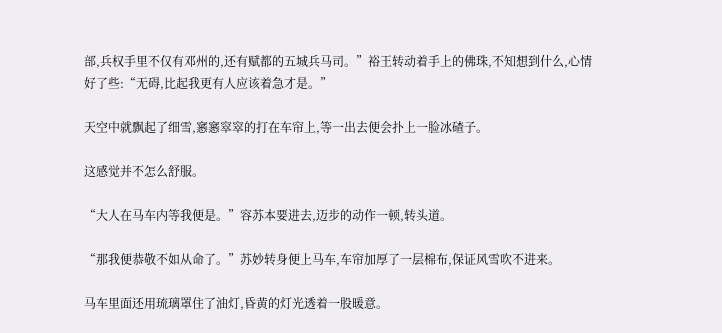部,兵权手里不仅有邓州的,还有赋都的五城兵马司。”裕王转动着手上的佛珠,不知想到什么,心情好了些:“无碍,比起我更有人应该着急才是。”

天空中就飘起了细雪,窸窸窣窣的打在车帘上,等一出去便会扑上一脸冰碴子。

这感觉并不怎么舒服。

“大人在马车内等我便是。”容苏本要进去,迈步的动作一顿,转头道。

“那我便恭敬不如从命了。”苏妙转身便上马车,车帘加厚了一层棉布,保证风雪吹不进来。

马车里面还用琉璃罩住了油灯,昏黄的灯光透着一股暖意。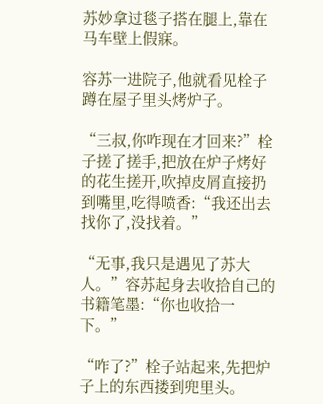苏妙拿过毯子搭在腿上,靠在马车壁上假寐。

容苏一进院子,他就看见栓子蹲在屋子里头烤炉子。

“三叔,你咋现在才回来?”栓子搓了搓手,把放在炉子烤好的花生搓开,吹掉皮屑直接扔到嘴里,吃得喷香:“我还出去找你了,没找着。”

“无事,我只是遇见了苏大人。”容苏起身去收拾自己的书籍笔墨:“你也收拾一下。”

“咋了?”栓子站起来,先把炉子上的东西搂到兜里头。